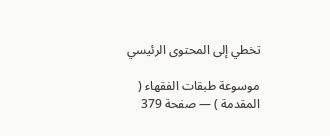تخطي إلى المحتوى الرئيسي

موسوعة طبقات الفقهاء ( المقدمة ) — صفحة 379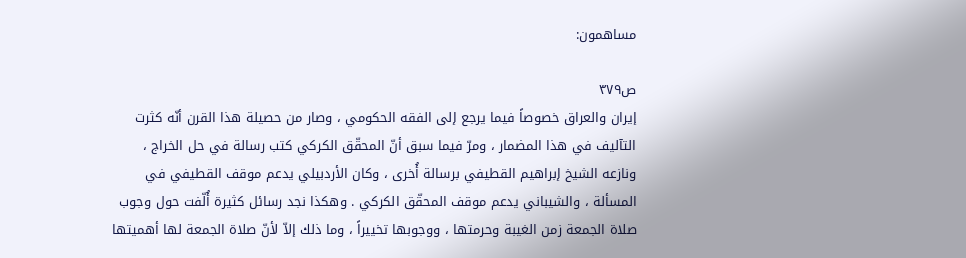مساهمون:

ص٣٧٩
إيران والعراق خصوصاً فيما يرجع إلى الفقه الحكومي ، وصار من حصيلة هذا القرن أنّه كثرت التآليف في هذا المضمار ، ومرّ فيما سبق أنّ المحقّق الكركي كتب رسالة في حل الخراج ، ونازعه الشيخ إبراهيم القطيفي برسالة أُخرى ، وكان الأردبيلي يدعم موقف القطيفي في المسألة ، والشيباني يدعم موقف المحقّق الكركي . وهكذا نجد رسائل كثيرة أُلّفت حول وجوب صلاة الجمعة زمن الغيبة وحرمتها ، ووجوبها تخييراً ، وما ذلك إلاّ لأنّ صلاة الجمعة لها أهميتها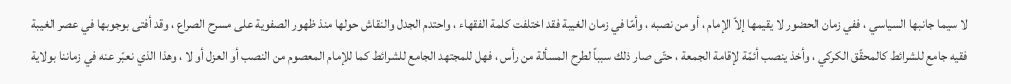لا سيما جانبها السياسي ، ففي زمان الحضور لا يقيمها إلاّ الإمام ، أو من نصبه ، وأمّا في زمان الغيبة فقد اختلفت كلمة الفقهاء ، واحتدم الجدل والنقاش حولها منذ ظهور الصفوية على مسرح الصراع ، وقد أفتى بوجوبها في عصر الغيبة فقيه جامع للشرائط كالمحقّق الكركي ، وأخذ ينصب أئمّة لإقامة الجمعة ، حتّى صار ذلك سبباً لطرح المسألة من رأس ، فهل للمجتهد الجامع للشرائط كما للإمام المعصوم من النصب أو العزل أو لا ، وهذا الذي نعبّر عنه في زماننا بولاية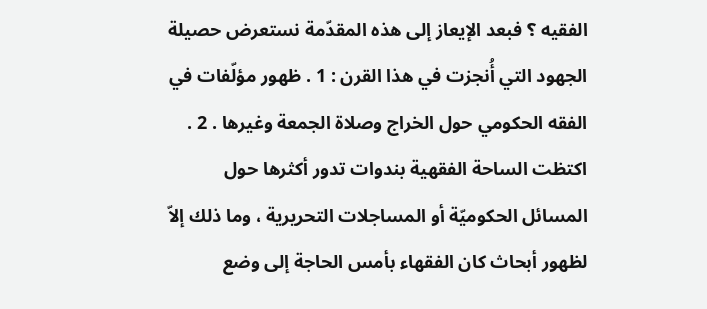الفقيه ؟ فبعد الإيعاز إلى هذه المقدّمة نستعرض حصيلة الجهود التي أُنجزت في هذا القرن : 1 . ظهور مؤلّفات في الفقه الحكومي حول الخراج وصلاة الجمعة وغيرها . 2 . اكتظت الساحة الفقهية بندوات تدور أكثرها حول المسائل الحكوميّة أو المساجلات التحريرية ، وما ذلك إلاّ لظهور أبحاث كان الفقهاء بأمس الحاجة إلى وضع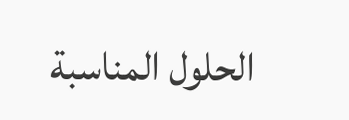الحلول المناسبة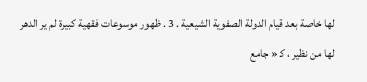لها خاصة بعد قيام الدولة الصفوية الشيعية . 3 . ظهور موسوعات فقهية كبيرة لم ير الدهر لها من نظير ، ك‍ « جامع